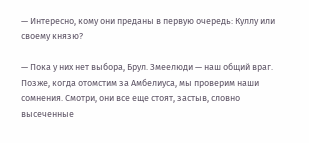— Интересно, кому они преданы в первую очередь: Куллу или своему князю?

— Пока у них нет выбора, Брул. Змеелюди — наш общий враг. Позже, когда отомстим за Амбелиуса, мы проверим наши сомнения. Смотри, они все еще стоят, застыв, словно высеченные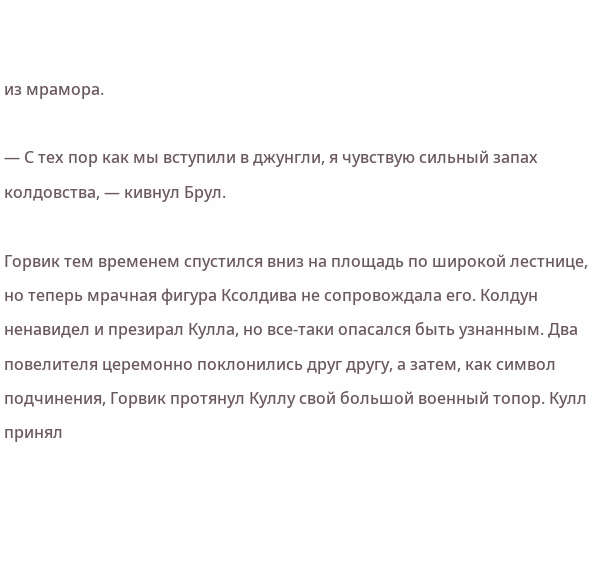из мрамора.

— С тех пор как мы вступили в джунгли, я чувствую сильный запах колдовства, — кивнул Брул.

Горвик тем временем спустился вниз на площадь по широкой лестнице, но теперь мрачная фигура Ксолдива не сопровождала его. Колдун ненавидел и презирал Кулла, но все-таки опасался быть узнанным. Два повелителя церемонно поклонились друг другу, а затем, как символ подчинения, Горвик протянул Куллу свой большой военный топор. Кулл принял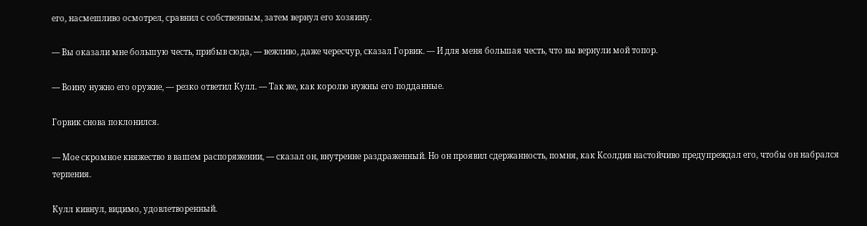его, насмешливо осмотрел, сравнил с собственным, затем вернул его хозяину.

— Вы оказали мне большую честь, прибыв сюда, — вежливо, даже чересчур, сказал Горвик. — И для меня большая честь, что вы вернули мой топор.

— Воину нужно его оружие, — резко ответил Кулл. — Так же, как королю нужны его подданные.

Горвик снова поклонился.

— Мое скромное княжество в вашем распоряжении, — сказал он, внутренне раздраженный. Но он проявил сдержанность, помня, как Ксолдив настойчиво предупреждал его, чтобы он набрался терпения.

Кулл кивнул, видимо, удовлетворенный.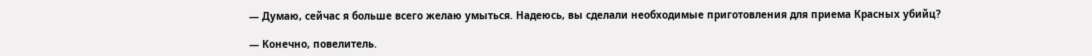— Думаю, сейчас я больше всего желаю умыться. Надеюсь, вы сделали необходимые приготовления для приема Красных убийц?

— Конечно, повелитель.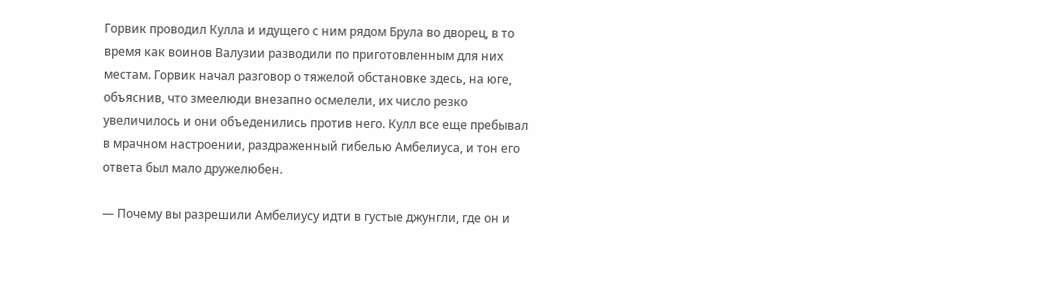Горвик проводил Кулла и идущего с ним рядом Брула во дворец, в то время как воинов Валузии разводили по приготовленным для них местам. Горвик начал разговор о тяжелой обстановке здесь, на юге, объяснив, что змеелюди внезапно осмелели, их число резко увеличилось и они объеденились против него. Кулл все еще пребывал в мрачном настроении, раздраженный гибелью Амбелиуса, и тон его ответа был мало дружелюбен.

— Почему вы разрешили Амбелиусу идти в густые джунгли, где он и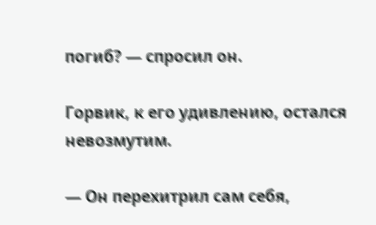погиб? — спросил он.

Горвик, к его удивлению, остался невозмутим.

— Он перехитрил сам себя,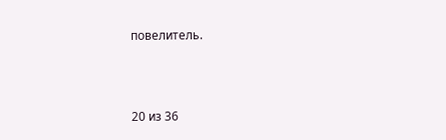повелитель.



20 из 36